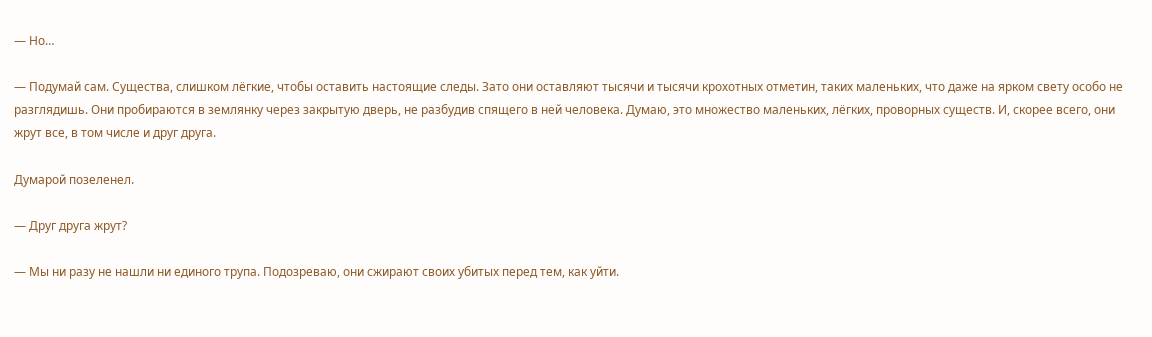— Но…

— Подумай сам. Существа, слишком лёгкие, чтобы оставить настоящие следы. Зато они оставляют тысячи и тысячи крохотных отметин, таких маленьких, что даже на ярком свету особо не разглядишь. Они пробираются в землянку через закрытую дверь, не разбудив спящего в ней человека. Думаю, это множество маленьких, лёгких, проворных существ. И, скорее всего, они жрут все, в том числе и друг друга.

Думарой позеленел.

— Друг друга жрут?

— Мы ни разу не нашли ни единого трупа. Подозреваю, они сжирают своих убитых перед тем, как уйти.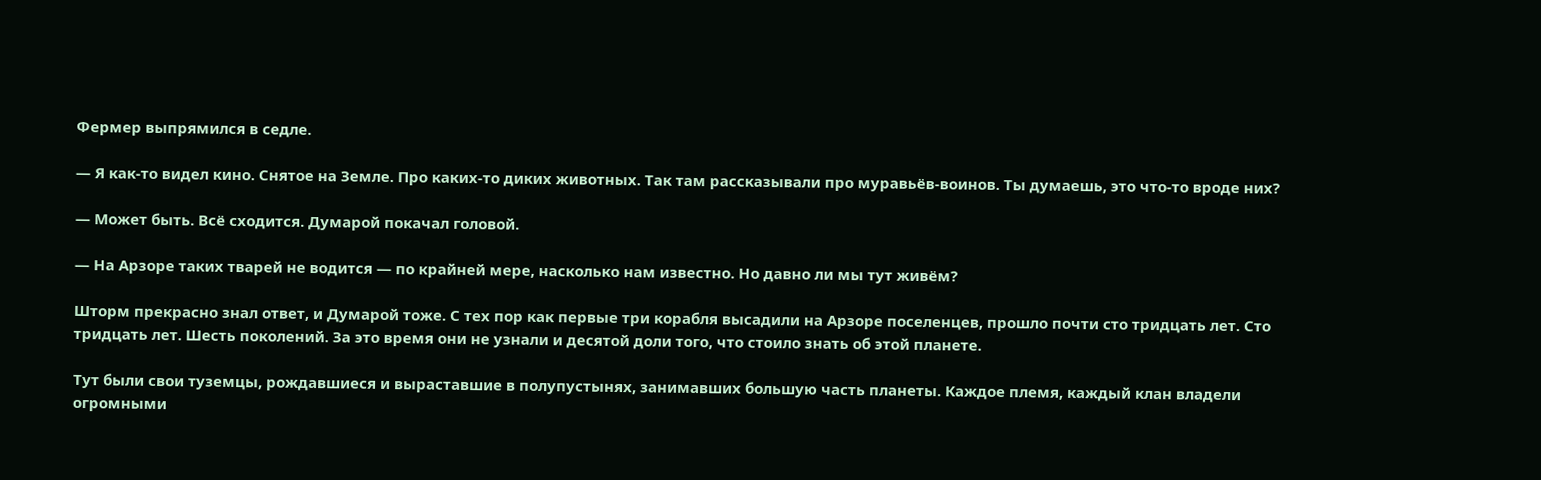Фермер выпрямился в седле.

— Я как-то видел кино. Снятое на Земле. Про каких-то диких животных. Так там рассказывали про муравьёв-воинов. Ты думаешь, это что-то вроде них?

— Может быть. Всё сходится. Думарой покачал головой.

— На Арзоре таких тварей не водится — по крайней мере, насколько нам известно. Но давно ли мы тут живём?

Шторм прекрасно знал ответ, и Думарой тоже. С тех пор как первые три корабля высадили на Арзоре поселенцев, прошло почти сто тридцать лет. Сто тридцать лет. Шесть поколений. За это время они не узнали и десятой доли того, что стоило знать об этой планете.

Тут были свои туземцы, рождавшиеся и выраставшие в полупустынях, занимавших большую часть планеты. Каждое племя, каждый клан владели огромными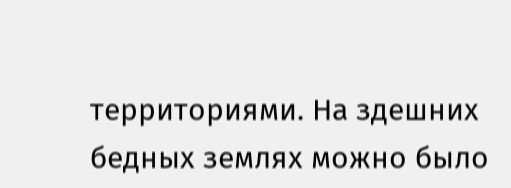территориями. На здешних бедных землях можно было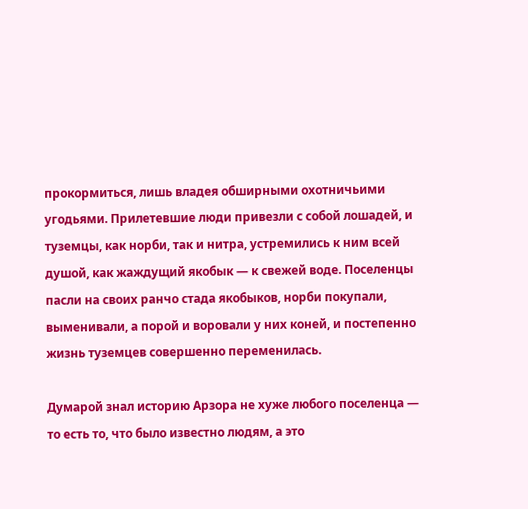прокормиться, лишь владея обширными охотничьими угодьями. Прилетевшие люди привезли с собой лошадей, и туземцы, как норби, так и нитра, устремились к ним всей душой, как жаждущий якобык — к свежей воде. Поселенцы пасли на своих ранчо стада якобыков, норби покупали, выменивали, а порой и воровали у них коней, и постепенно жизнь туземцев совершенно переменилась.

Думарой знал историю Арзора не хуже любого поселенца — то есть то, что было известно людям, а это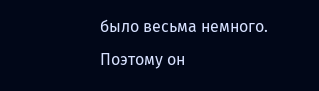было весьма немного. Поэтому он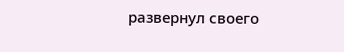развернул своего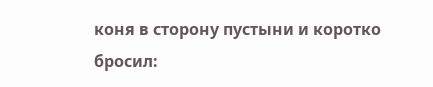коня в сторону пустыни и коротко бросил: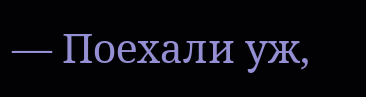— Поехали уж,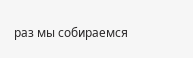раз мы собираемся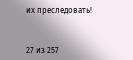их преследовать!



27 из 257